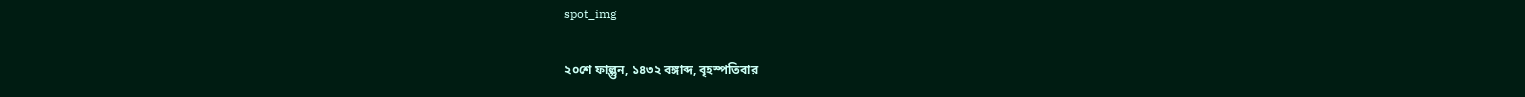spot_img

২০শে ফাল্গুন, ১৪৩২ বঙ্গাব্দ, বৃহস্পতিবার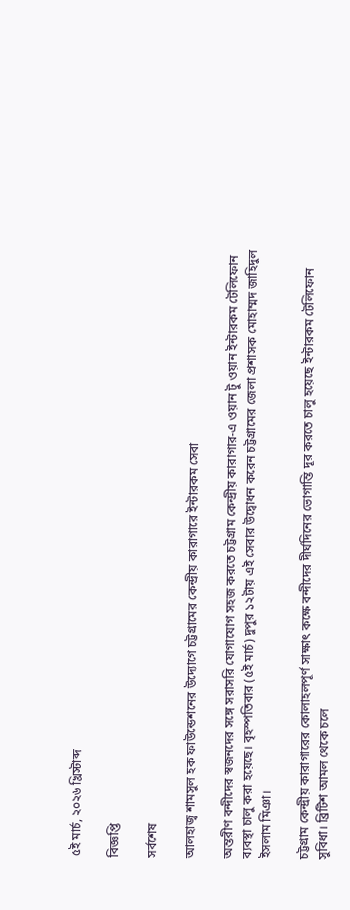৫ই মার্চ, ২০২৬ খ্রিস্টাব্দ

বিজ্ঞপ্তি

সর্বশেষ

আলহাজ্ব শামসুল হক ফাউন্ডেশনের উদ্যোগে চট্টগ্রামের কেন্দ্রীয় কারাগারে ইন্টারকম সেবা

অন্তরীণ বন্দীদের স্বজনদের সঙ্গে সরাসরি যোগাযোগ সহজ করতে চট্টগ্রাম কেন্দ্রীয় কারাগার-এ ওয়ান টু ওয়ান ইন্টারকম টেলিফোন ব্যবস্থা চালু করা হয়েছে। বৃহস্পতিবার (৫ই মার্চ) দুপুর ১২টায় এই সেবার উদ্বোধন করেন চট্টগ্রামের জেলা প্রশাসক মোহাম্মদ জাহিদুল ইসলাম মিঞা।

চট্টগ্রাম কেন্দ্রীয় কারাগারের কোলাহলপূর্ণ সাক্ষাৎ কক্ষে বন্দীদের দীর্ঘদিনের ভোগান্তি দূর করতে চালু হয়েছে ইন্টারকম টেলিফোন সুবিধা। ব্রিটিশ আমল থেকে চলে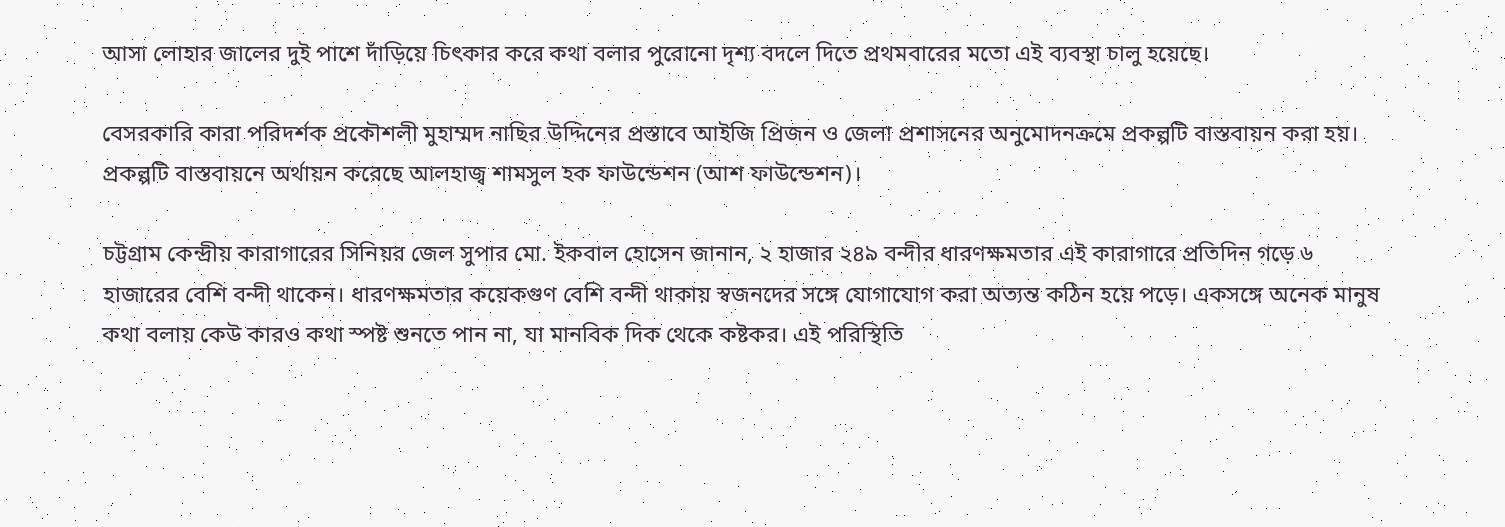আসা লোহার জালের দুই পাশে দাঁড়িয়ে চিৎকার করে কথা বলার পুরোনো দৃশ্য বদলে দিতে প্রথমবারের মতো এই ব্যবস্থা চালু হয়েছে।

বেসরকারি কারা পরিদর্শক প্রকৌশলী মুহাম্মদ নাছির উদ্দিনের প্রস্তাবে আইজি প্রিজন ও জেলা প্রশাসনের অনুমোদনক্রমে প্রকল্পটি বাস্তবায়ন করা হয়। প্রকল্পটি বাস্তবায়নে অর্থায়ন করেছে আলহাজ্ব শামসুল হক ফাউন্ডেশন (আশ ফাউন্ডেশন)।

চট্টগ্রাম কেন্দ্রীয় কারাগারের সিনিয়র জেল সুপার মো. ইকবাল হোসেন জানান, ২ হাজার ২৪৯ বন্দীর ধারণক্ষমতার এই কারাগারে প্রতিদিন গড়ে ৬ হাজারের বেশি বন্দী থাকেন। ধারণক্ষমতার কয়েকগুণ বেশি বন্দী থাকায় স্বজনদের সঙ্গে যোগাযোগ করা অত্যন্ত কঠিন হয়ে পড়ে। একসঙ্গে অনেক মানুষ কথা বলায় কেউ কারও কথা স্পষ্ট শুনতে পান না, যা মানবিক দিক থেকে কষ্টকর। এই পরিস্থিতি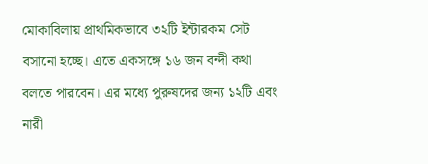মোকাবিলায় প্রাথমিকভাবে ৩২টি ইন্টারকম সেট বসানো হচ্ছে। এতে একসঙ্গে ১৬ জন বন্দী কথা বলতে পারবেন। এর মধ্যে পুরুষদের জন্য ১২টি এবং নারী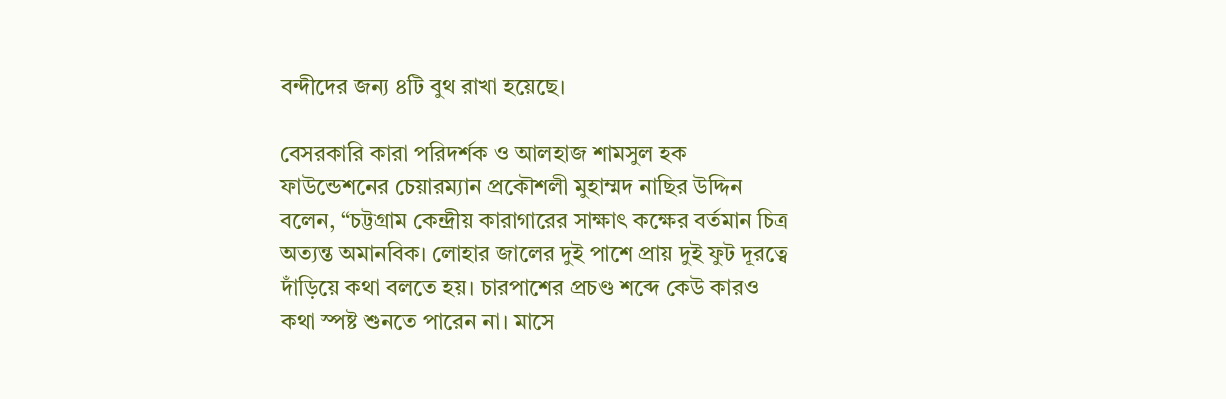বন্দীদের জন্য ৪টি বুথ রাখা হয়েছে।

বেসরকারি কারা পরিদর্শক ও আলহাজ শামসুল হক ফাউন্ডেশনের চেয়ারম্যান প্রকৌশলী মুহাম্মদ নাছির উদ্দিন বলেন, “চট্টগ্রাম কেন্দ্রীয় কারাগারের সাক্ষাৎ কক্ষের বর্তমান চিত্র অত্যন্ত অমানবিক। লোহার জালের দুই পাশে প্রায় দুই ফুট দূরত্বে দাঁড়িয়ে কথা বলতে হয়। চারপাশের প্রচণ্ড শব্দে কেউ কারও কথা স্পষ্ট শুনতে পারেন না। মাসে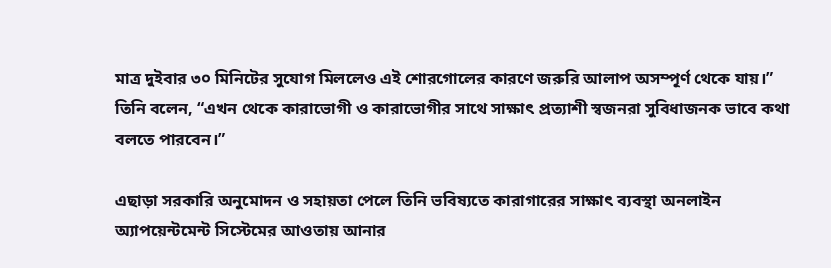মাত্র দুইবার ৩০ মিনিটের সুযোগ মিললেও এই শোরগোলের কারণে জরুরি আলাপ অসম্পূর্ণ থেকে যায়।”
তিনি বলেন, “এখন থেকে কারাভোগী ও কারাভোগীর সাথে সাক্ষাৎ প্রত্যাশী স্বজনরা সুবিধাজনক ভাবে কথা বলতে পারবেন।”

এছাড়া সরকারি অনুমোদন ও সহায়তা পেলে তিনি ভবিষ্যতে কারাগারের সাক্ষাৎ ব্যবস্থা অনলাইন অ্যাপয়েন্টমেন্ট সিস্টেমের আওতায় আনার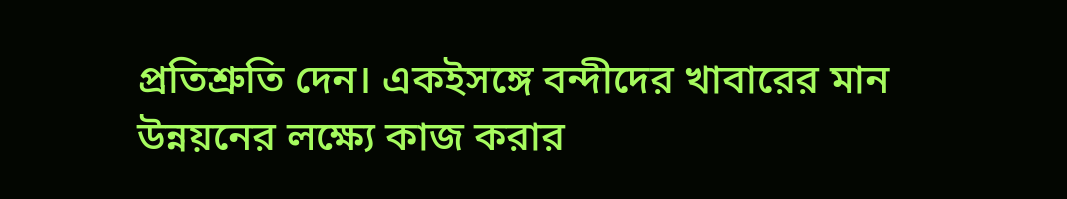প্রতিশ্রুতি দেন। একইসঙ্গে বন্দীদের খাবারের মান উন্নয়নের লক্ষ্যে কাজ করার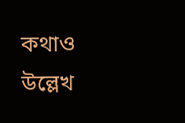কথাও উল্লেখ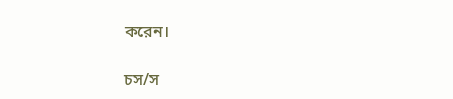করেন।

চস/স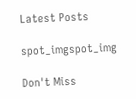Latest Posts

spot_imgspot_img

Don't Miss